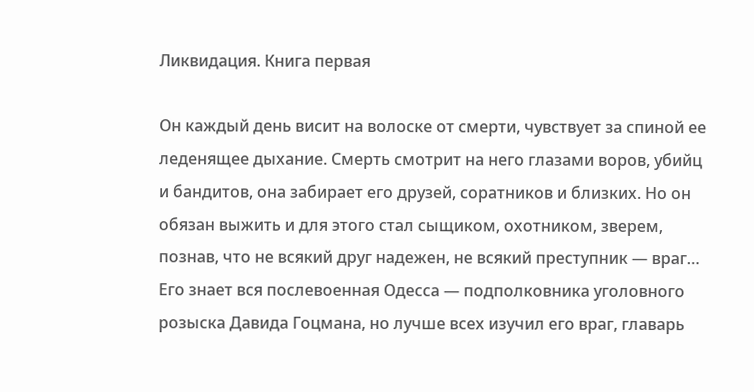Ликвидация. Книга первая

Он каждый день висит на волоске от смерти, чувствует за спиной ее леденящее дыхание. Смерть смотрит на него глазами воров, убийц и бандитов, она забирает его друзей, соратников и близких. Но он обязан выжить и для этого стал сыщиком, охотником, зверем, познав, что не всякий друг надежен, не всякий преступник — враг… Его знает вся послевоенная Одесса — подполковника уголовного розыска Давида Гоцмана, но лучше всех изучил его враг, главарь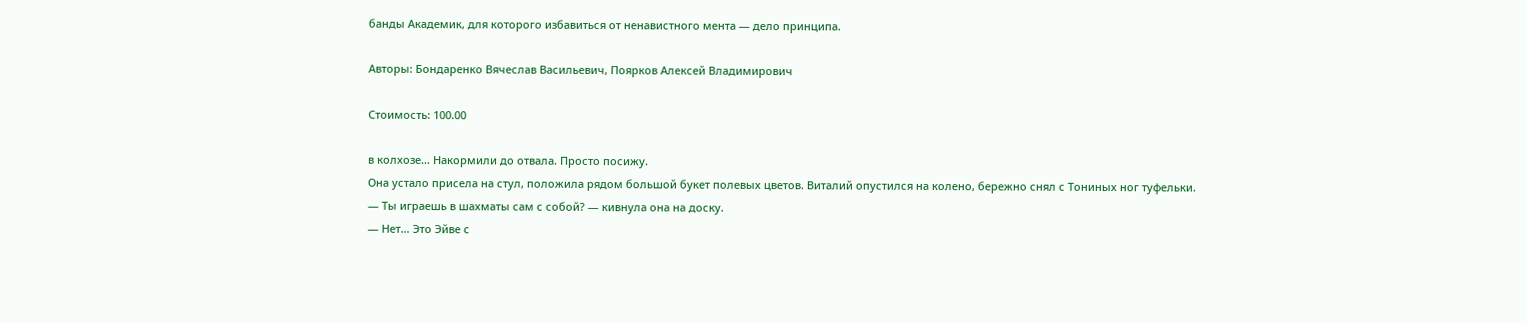банды Академик, для которого избавиться от ненавистного мента — дело принципа.

Авторы: Бондаренко Вячеслав Васильевич, Поярков Алексей Владимирович

Стоимость: 100.00

в колхозе… Накормили до отвала. Просто посижу.
Она устало присела на стул, положила рядом большой букет полевых цветов. Виталий опустился на колено, бережно снял с Тониных ног туфельки.
— Ты играешь в шахматы сам с собой? — кивнула она на доску.
— Нет… Это Эйве с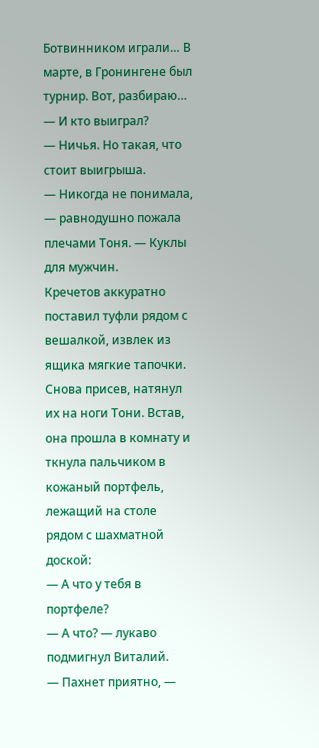Ботвинником играли… В марте, в Гронингене был турнир. Вот, разбираю…
— И кто выиграл?
— Ничья. Но такая, что стоит выигрыша.
— Никогда не понимала, — равнодушно пожала плечами Тоня. — Куклы для мужчин.
Кречетов аккуратно поставил туфли рядом с вешалкой, извлек из ящика мягкие тапочки. Снова присев, натянул их на ноги Тони. Встав, она прошла в комнату и ткнула пальчиком в кожаный портфель, лежащий на столе рядом с шахматной доской:
— А что у тебя в портфеле?
— А что? — лукаво подмигнул Виталий.
— Пахнет приятно, —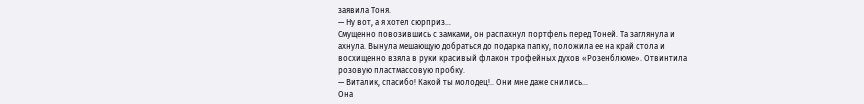заявила Тоня.
— Ну вот, а я хотел сюрприз…
Смущенно повозившись с замками, он распахнул портфель перед Тоней. Та заглянула и ахнула. Вынула мешающую добраться до подарка папку, положила ее на край стола и восхищенно взяла в руки красивый флакон трофейных духов «Розенблюме». Отвинтила розовую пластмассовую пробку.
— Виталик, спасибо! Какой ты молодец!.. Они мне даже снились…
Она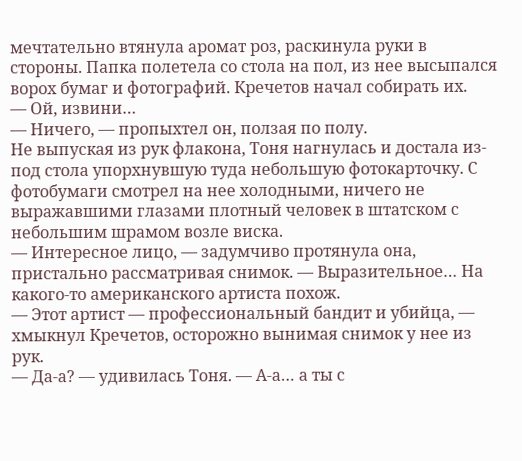мечтательно втянула аромат роз, раскинула руки в стороны. Папка полетела со стола на пол, из нее высыпался ворох бумаг и фотографий. Кречетов начал собирать их.
— Ой, извини…
— Ничего, — пропыхтел он, ползая по полу.
Не выпуская из рук флакона, Тоня нагнулась и достала из-под стола упорхнувшую туда небольшую фотокарточку. С фотобумаги смотрел на нее холодными, ничего не выражавшими глазами плотный человек в штатском с небольшим шрамом возле виска.
— Интересное лицо, — задумчиво протянула она, пристально рассматривая снимок. — Выразительное… На какого-то американского артиста похож.
— Этот артист — профессиональный бандит и убийца, — хмыкнул Кречетов, осторожно вынимая снимок у нее из рук.
— Да-а? — удивилась Тоня. — А-а… а ты с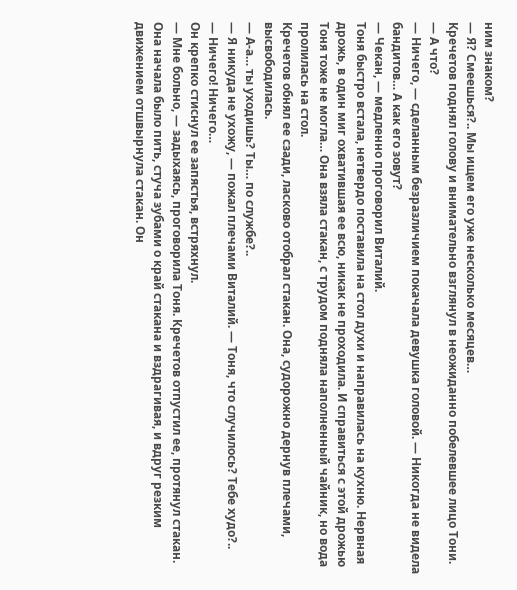ним знаком?
— Я? Смеешься?.. Мы ищем его уже несколько месяцев…
Кречетов поднял голову и внимательно взглянул в неожиданно побелевшее лицо Тони.
— А что?
— Ничего, — сделанным безразличием покачала девушка головой. — Никогда не видела бандитов… А как его зовут?
— Чекан, — медленно проговорил Виталий.
Тоня быстро встала, нетвердо поставила на стол духи и направилась на кухню. Нервная дрожь, в один миг охватившая ее всю, никак не проходила. И справиться с этой дрожью Тоня тоже не могла… Она взяла стакан, с трудом подняла наполненный чайник, но вода пролилась на стол.
Кречетов обнял ее сзади, ласково отобрал стакан. Она, судорожно дернув плечами, высвободилась.
— А-а… ты уходишь? Ты… по службе?..
— Я никуда не ухожу, — пожал плечами Виталий. — Тоня, что случилось? Тебе худо?..
— Ничего! Ничего…
Он крепко стиснул ее запястья, встряхнул.
— Мне больно, — задыхаясь, проговорила Тоня. Кречетов отпустил ее, протянул стакан. Она начала было пить, стуча зубами о край стакана и вздрагивая, и вдруг резким движением отшвырнула стакан. Он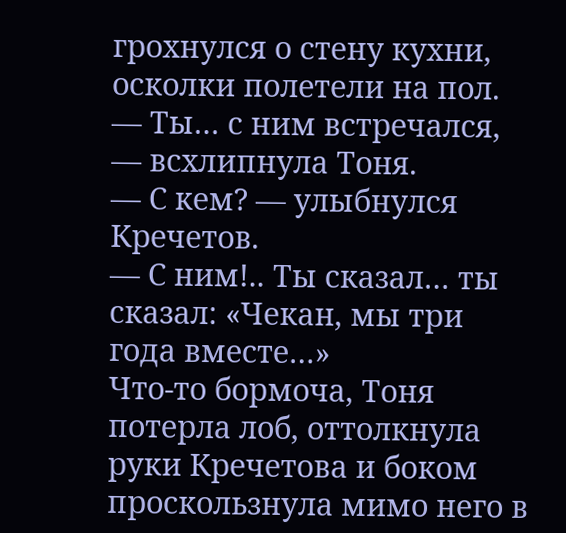грохнулся о стену кухни, осколки полетели на пол.
— Ты… с ним встречался, — всхлипнула Тоня.
— С кем? — улыбнулся Кречетов.
— С ним!.. Ты сказал… ты сказал: «Чекан, мы три года вместе…»
Что-то бормоча, Тоня потерла лоб, оттолкнула руки Кречетова и боком проскользнула мимо него в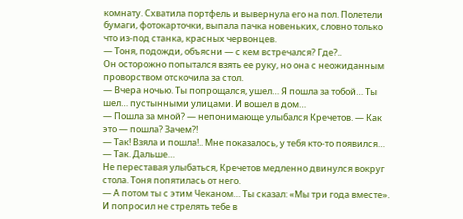комнату. Схватила портфель и вывернула его на пол. Полетели бумаги, фотокарточки, выпала пачка новеньких, словно только что из-под станка, красных червонцев.
— Тоня, подожди, объясни — с кем встречался? Где?..
Он осторожно попытался взять ее руку, но она с неожиданным проворством отскочила за стол.
— Вчера ночью. Ты попрощался, ушел… Я пошла за тобой… Ты шел… пустынными улицами. И вошел в дом…
— Пошла за мной? — непонимающе улыбался Кречетов. — Как это — пошла? Зачем?!
— Так! Взяла и пошла!.. Мне показалось, у тебя кто-то появился…
— Так. Дальше…
Не переставая улыбаться, Кречетов медленно двинулся вокруг стола. Тоня попятилась от него.
— А потом ты с этим Чеканом… Ты сказал: «Мы три года вместе». И попросил не стрелять тебе в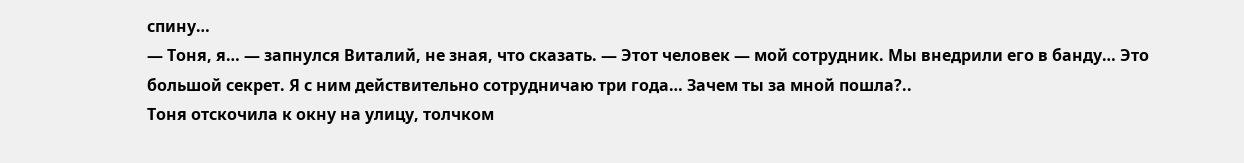спину…
— Тоня, я… — запнулся Виталий, не зная, что сказать. — Этот человек — мой сотрудник. Мы внедрили его в банду… Это большой секрет. Я с ним действительно сотрудничаю три года… Зачем ты за мной пошла?..
Тоня отскочила к окну на улицу, толчком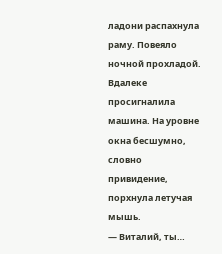ладони распахнула раму. Повеяло ночной прохладой. Вдалеке просигналила машина. На уровне окна бесшумно, словно привидение, порхнула летучая мышь.
— Виталий, ты…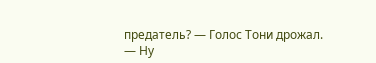предатель? — Голос Тони дрожал.
— Ну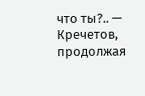что ты?.. — Кречетов, продолжая